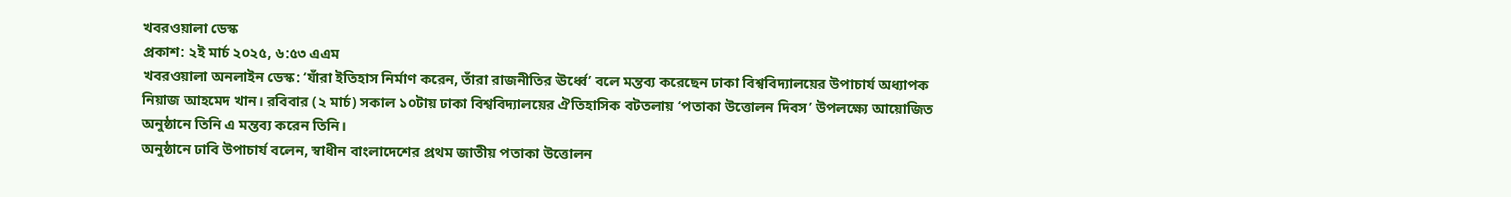খবরওয়ালা ডেস্ক
প্রকাশ: ২ই মার্চ ২০২৫, ৬:৫৩ এএম
খবরওয়ালা অনলাইন ডেস্ক: ‘যাঁরা ইতিহাস নির্মাণ করেন, তাঁরা রাজনীতির ঊর্ধ্বে’ বলে মন্তব্য করেছেন ঢাকা বিশ্ববিদ্যালয়ের উপাচার্য অধ্যাপক নিয়াজ আহমেদ খান। রবিবার (২ মার্চ) সকাল ১০টায় ঢাকা বিশ্ববিদ্যালয়ের ঐতিহাসিক বটতলায় ‘পতাকা উত্তোলন দিবস’ উপলক্ষ্যে আয়োজিত অনুষ্ঠানে তিনি এ মন্তব্য করেন তিনি।
অনুষ্ঠানে ঢাবি উপাচার্য বলেন, স্বাধীন বাংলাদেশের প্রথম জাতীয় পতাকা উত্তোলন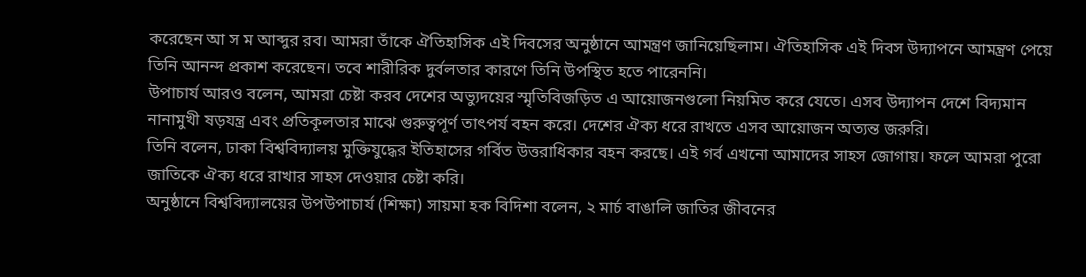করেছেন আ স ম আব্দুর রব। আমরা তাঁকে ঐতিহাসিক এই দিবসের অনুষ্ঠানে আমন্ত্রণ জানিয়েছিলাম। ঐতিহাসিক এই দিবস উদ্যাপনে আমন্ত্রণ পেয়ে তিনি আনন্দ প্রকাশ করেছেন। তবে শারীরিক দুর্বলতার কারণে তিনি উপস্থিত হতে পারেননি।
উপাচার্য আরও বলেন, আমরা চেষ্টা করব দেশের অভ্যুদয়ের স্মৃতিবিজড়িত এ আয়োজনগুলো নিয়মিত করে যেতে। এসব উদ্যাপন দেশে বিদ্যমান নানামুখী ষড়যন্ত্র এবং প্রতিকূলতার মাঝে গুরুত্বপূর্ণ তাৎপর্য বহন করে। দেশের ঐক্য ধরে রাখতে এসব আয়োজন অত্যন্ত জরুরি।
তিনি বলেন, ঢাকা বিশ্ববিদ্যালয় মুক্তিযুদ্ধের ইতিহাসের গর্বিত উত্তরাধিকার বহন করছে। এই গর্ব এখনো আমাদের সাহস জোগায়। ফলে আমরা পুরো জাতিকে ঐক্য ধরে রাখার সাহস দেওয়ার চেষ্টা করি।
অনুষ্ঠানে বিশ্ববিদ্যালয়ের উপউপাচার্য (শিক্ষা) সায়মা হক বিদিশা বলেন, ২ মার্চ বাঙালি জাতির জীবনের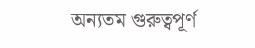অন্যতম গুরুত্বপূর্ণ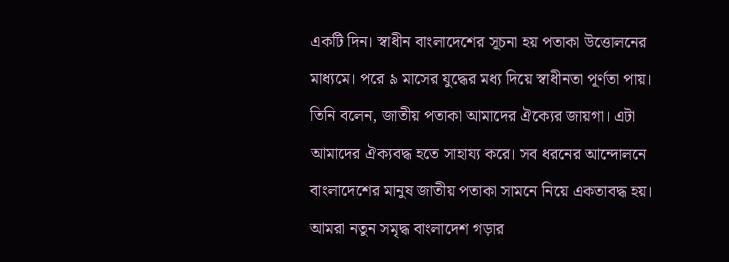একটি দিন। স্বাধীন বাংলাদেশের সূচনা হয় পতাকা উত্তোলনের মাধ্যমে। পরে ৯ মাসের যুদ্ধের মধ্য দিয়ে স্বাধীনতা পূর্ণতা পায়।
তিনি বলেন, জাতীয় পতাকা আমাদের ঐক্যের জায়গা। এটা আমাদের ঐক্যবদ্ধ হতে সাহায্য করে। সব ধরনের আন্দোলনে বাংলাদেশের মানুষ জাতীয় পতাকা সামনে নিয়ে একতাবদ্ধ হয়। আমরা নতুন সমৃদ্ধ বাংলাদেশ গড়ার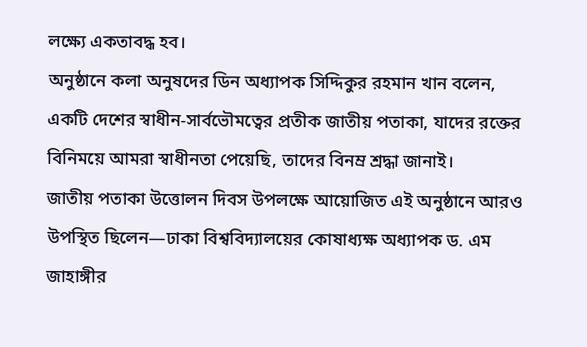লক্ষ্যে একতাবদ্ধ হব।
অনুষ্ঠানে কলা অনুষদের ডিন অধ্যাপক সিদ্দিকুর রহমান খান বলেন, একটি দেশের স্বাধীন-সার্বভৌমত্বের প্রতীক জাতীয় পতাকা, যাদের রক্তের বিনিময়ে আমরা স্বাধীনতা পেয়েছি, তাদের বিনম্র শ্রদ্ধা জানাই।
জাতীয় পতাকা উত্তোলন দিবস উপলক্ষে আয়োজিত এই অনুষ্ঠানে আরও উপস্থিত ছিলেন—ঢাকা বিশ্ববিদ্যালয়ের কোষাধ্যক্ষ অধ্যাপক ড. এম জাহাঙ্গীর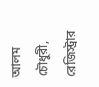আলম চৌধুরী, রেজিস্ট্রার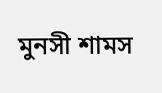মুনসী শামস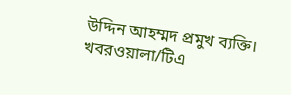উদ্দিন আহম্মদ প্রমুখ ব্যক্তি।
খবরওয়ালা/টিএ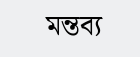মন্তব্য